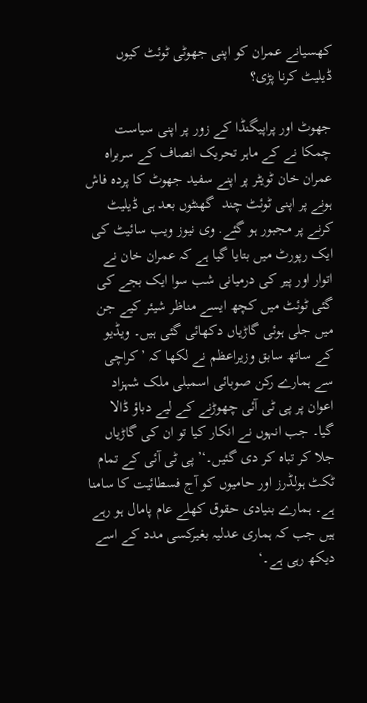کھسیانے عمران کو اپنی جھوٹی ٹوئٹ کیوں ڈیلیٹ کرنا پڑی؟

جھوٹ اور پراپیگنڈا کے زور پر اپنی سیاست چمکا نے کے ماہر تحریک انصاف کے سربراہ عمران خان ٹویٹر پر اپنے سفید جھوٹ کا پردہ فاش ہونے پر اپنی ٹوئٹ چند  گھنٹوں بعد ہی ڈیلیٹ کرنے پر مجبور ہو گئے. وی نیوز ویب سائیٹ کی ایک رپورٹ میں بتایا گیا ہے کہ عمران خان نے اتوار اور پیر کی درمیانی شب سوا ایک بجے کی گئی ٹوئٹ میں کچھ ایسے مناظر شیئر کیے جن میں جلی ہوئی گاڑیاں دکھائی گئی ہیں۔ ویڈیو کے ساتھ سابق وزیراعظم نے لکھا کہ ’کراچی سے ہمارے رکن صوبائی اسمبلی ملک شہزاد اعوان پر پی ٹی آئی چھوڑنے کے لیے دباؤ ڈالا گیا۔ جب انہوں نے انکار کیا تو ان کی گاڑیاں جلا کر تباہ کر دی گئیں۔‘’پی ٹی آئی کے تمام ٹکٹ ہولڈرز اور حامیوں کو آج فسطائیت کا سامنا ہے۔ ہمارے بنیادی حقوق کھلے عام پامال ہو رہے ہیں جب کہ ہماری عدلیہ بغیرکسی مدد کے اسے دیکھ رہی ہے۔‘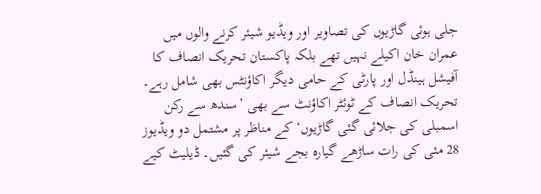جلی ہوئی گاڑیوں کی تصاویر اور ویڈیو شیئر کرنے والوں میں عمران خان اکیلے نہیں تھے بلکہ پاکستان تحریک انصاف کا آفیشل ہینڈل اور پارٹی کے حامی دیگر اکاؤنٹس بھی شامل رہے۔ تحریک انصاف کے ٹوئٹر اکاؤنٹ سے بھی ’سندھ سے رکن اسمبلی کی جلائی گئی گاڑیوں‘ کے مناظر پر مشتمل دو ویڈیوز 28 مئی کی رات ساڑھے گیارہ بجے شیئر کی گئیں۔ ڈیلیٹ کیے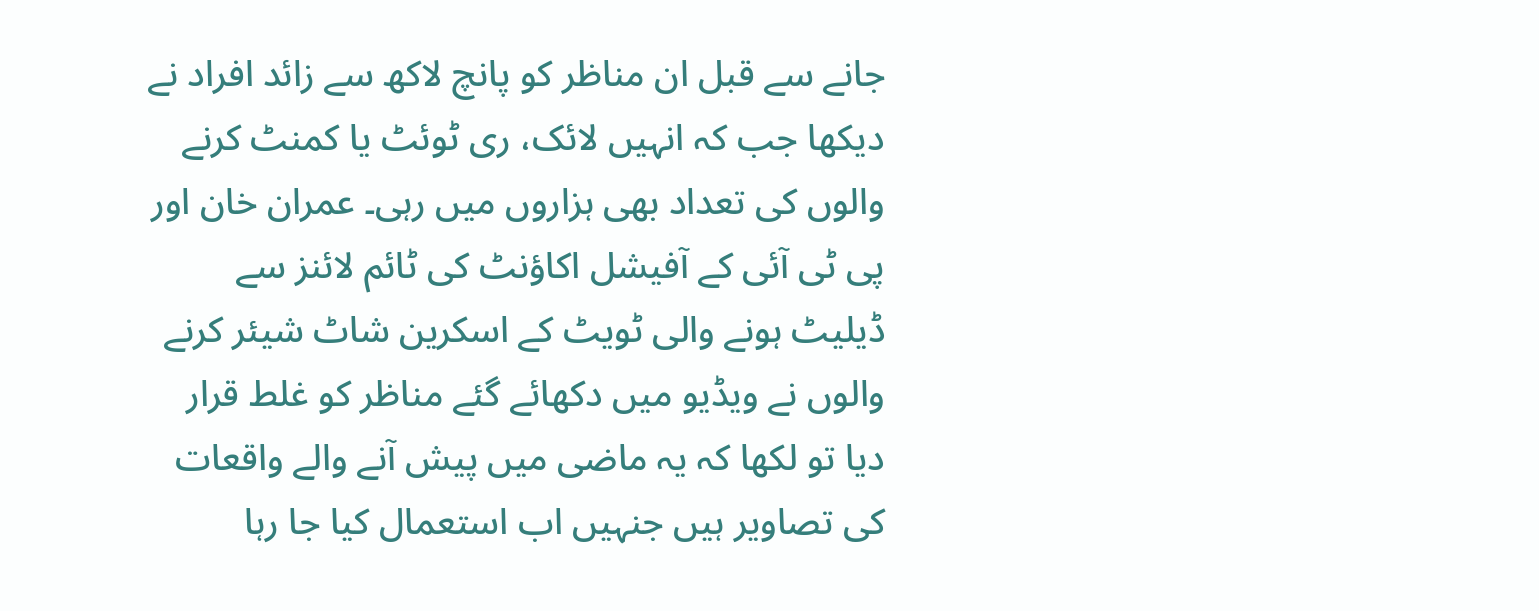جانے سے قبل ان مناظر کو پانچ لاکھ سے زائد افراد نے دیکھا جب کہ انہیں لائک، ری ٹوئٹ یا کمنٹ کرنے والوں کی تعداد بھی ہزاروں میں رہی۔ عمران خان اور پی ٹی آئی کے آفیشل اکاؤنٹ کی ٹائم لائنز سے ڈیلیٹ ہونے والی ٹویٹ کے اسکرین شاٹ شیئر کرنے والوں نے ویڈیو میں دکھائے گئے مناظر کو غلط قرار دیا تو لکھا کہ یہ ماضی میں پیش آنے والے واقعات کی تصاویر ہیں جنہیں اب استعمال کیا جا رہا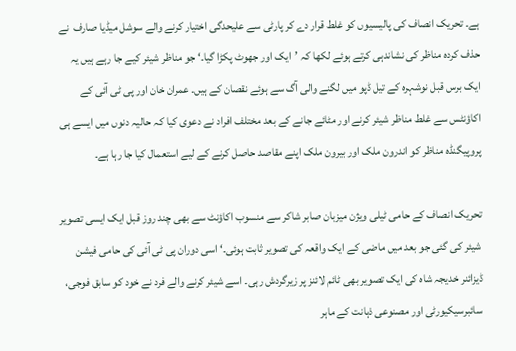ہے۔ تحریک انصاف کی پالیسیوں کو غلط قرار دے کر پارٹی سے علیحدگی اختیار کرنے والے سوشل میڈیا صارف  نے حذف کردہ مناظر کی نشاندہی کرتے ہوئے لکھا کہ ’ایک اور جھوٹ پکڑا گیا۔‘ جو مناظر شیئر کیے جا رہے ہیں یہ ایک برس قبل نوشہرہ کے تیل ڈپو میں لگنے والی آگ سے ہوئے نقصان کے ہیں۔ عمران خان اور پی ٹی آئی کے اکاؤنٹس سے غلط مناظر شیئر کرنے اور مٹائے جانے کے بعد مختلف افراد نے دعوی کیا کہ حالیہ دنوں میں ایسے ہی پروپیگنڈہ مناظر کو اندرون ملک اور بیرون ملک اپنے مقاصد حاصل کرنے کے لیے استعمال کیا جا رہا ہے۔

تحریک انصاف کے حامی ٹیلی ویژن میزبان صابر شاکر سے منسوب اکاؤنٹ سے بھی چند روز قبل ایک ایسی تصویر شیئر کی گئی جو بعد میں ماضی کے ایک واقعہ کی تصویر ثابت ہوئی۔‘ اسی دوران پی ٹی آئی کی حامی فیشن ڈیزائنر خدیجہ شاہ کی ایک تصویر بھی ٹائم لائنز پر زیرگردش رہی۔ اسے شیئر کرنے والے فرد نے خود کو سابق فوجی، سائبرسیکیورٹی اور مصنوعی ذہانت کے ماہر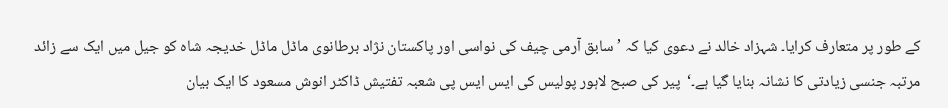کے طور پر متعارف کرایا۔ شہزاد خالد نے دعوی کیا کہ ’سابق آرمی چیف کی نواسی اور پاکستان نژاد برطانوی ماڈل ماڈل خدیجہ شاہ کو جیل میں ایک سے زائد مرتبہ جنسی زیادتی کا نشانہ بنایا گیا ہے۔‘  پیر کی صبح لاہور پولیس کی ایس ایس پی شعبہ تفتیش ڈاکٹر انوش مسعود کا ایک بیان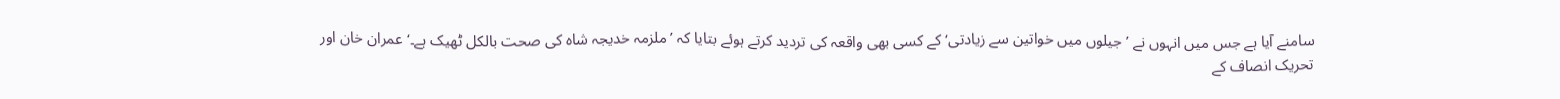سامنے آیا ہے جس میں انہوں نے ’جیلوں میں خواتین سے زیادتی‘ کے کسی بھی واقعہ کی تردید کرتے ہوئے بتایا کہ ’ملزمہ خدیجہ شاہ کی صحت بالکل ٹھیک ہے۔‘ عمران خان اور تحریک انصاف کے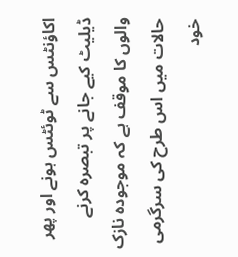اکاؤنٹس سے ٹوئٹس ہونے اور پھر ڈیلیٹ کیے جانے پر تبصرہ کرنے والوں کا موقف ہے کہ موجودہ نازک حالات میں اس طرح کی سرگرمی خود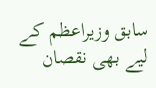سابق وزیراعظم کے لیے بھی نقصان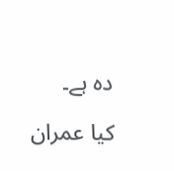دہ ہے۔

کیا عمران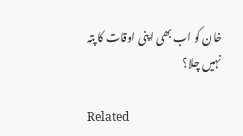خان کو اب بھی اپنی اوقات کا پتہ نہیں چلا؟

Related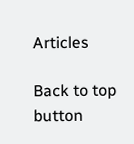Articles

Back to top button